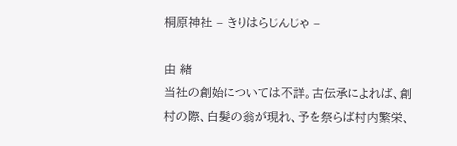桐原神社 – きりはらじんじゃ –

由 緒
当社の創始については不詳。古伝承によれば、創村の際、白髪の翁が現れ、予を祭らば村内繁栄、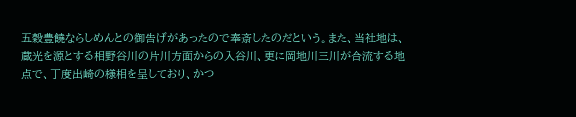五穀豊饒ならしめんとの御告げがあったので奉斎したのだという。また、当社地は、蔵光を源とする相野谷川の片川方面からの入谷川、更に岡地川三川が合流する地点で、丁度出崎の様相を呈しており、かつ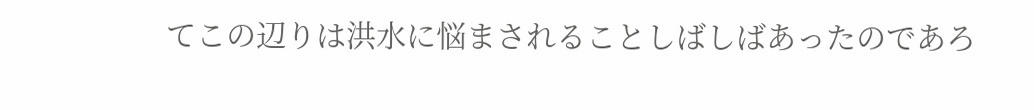てこの辺りは洪水に悩まされることしばしばあったのであろ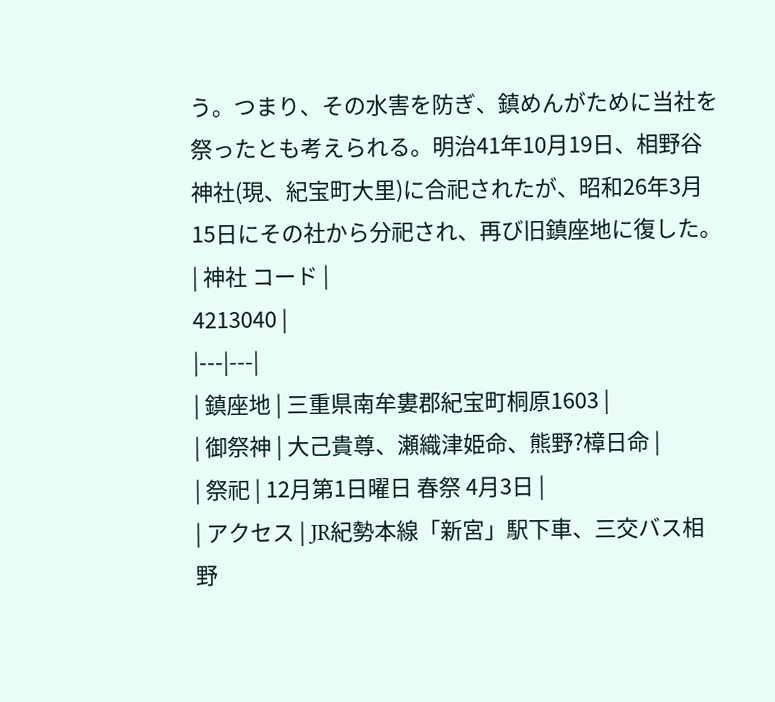う。つまり、その水害を防ぎ、鎮めんがために当社を祭ったとも考えられる。明治41年10月19日、相野谷神社(現、紀宝町大里)に合祀されたが、昭和26年3月15日にその社から分祀され、再び旧鎮座地に復した。| 神社 コード |
4213040 |
|---|---|
| 鎮座地 | 三重県南牟婁郡紀宝町桐原1603 |
| 御祭神 | 大己貴尊、瀬織津姫命、熊野?樟日命 |
| 祭祀 | 12月第1日曜日 春祭 4月3日 |
| アクセス | JR紀勢本線「新宮」駅下車、三交バス相野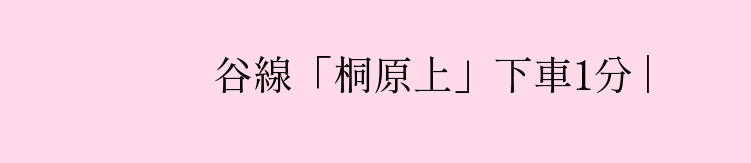谷線「桐原上」下車1分 |